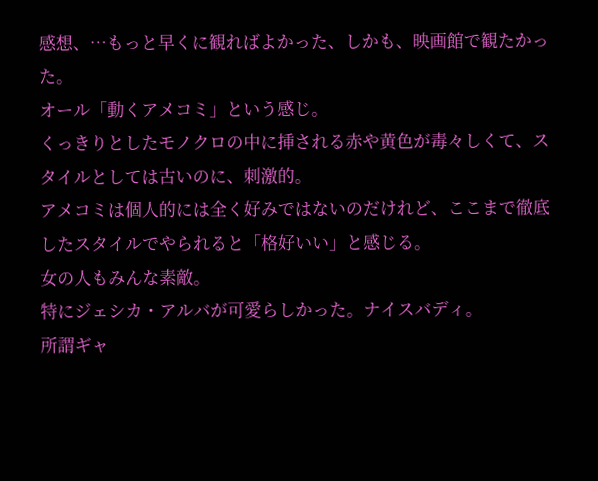感想、…もっと早くに観ればよかった、しかも、映画館で観たかった。
オール「動くアメコミ」という感じ。
くっきりとしたモノクロの中に挿される赤や黄色が毒々しくて、スタイルとしては古いのに、刺激的。
アメコミは個人的には全く好みではないのだけれど、ここまで徹底したスタイルでやられると「格好いい」と感じる。
女の人もみんな素敵。
特にジェシカ・アルバが可愛らしかった。ナイスバディ。
所謂ギャ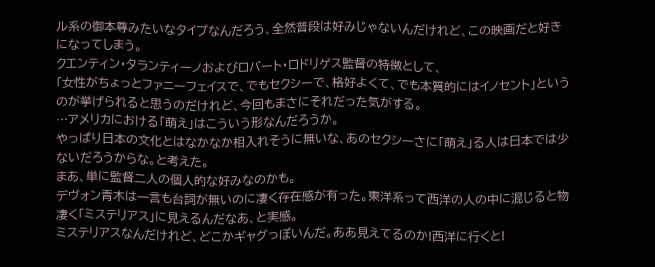ル系の御本尊みたいなタイプなんだろう、全然普段は好みじゃないんだけれど、この映画だと好きになってしまう。
クエンティン・タランティーノおよびロバート・ロドリゲス監督の特徴として、
「女性がちょっとファニーフェイスで、でもセクシーで、格好よくて、でも本質的にはイノセント」というのが挙げられると思うのだけれど、今回もまさにそれだった気がする。
…アメリカにおける「萌え」はこういう形なんだろうか。
やっぱり日本の文化とはなかなか相入れそうに無いな、あのセクシーさに「萌え」る人は日本では少ないだろうからな。と考えた。
まあ、単に監督二人の個人的な好みなのかも。
デヴォン青木は一言も台詞が無いのに凄く存在感が有った。東洋系って西洋の人の中に混じると物凄く「ミステリアス」に見えるんだなあ、と実感。
ミステリアスなんだけれど、どこかギャグっぽいんだ。ああ見えてるのか!西洋に行くと!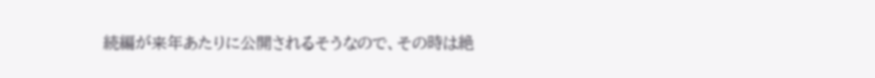続編が来年あたりに公開されるそうなので、その時は絶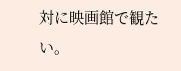対に映画館で観たい。